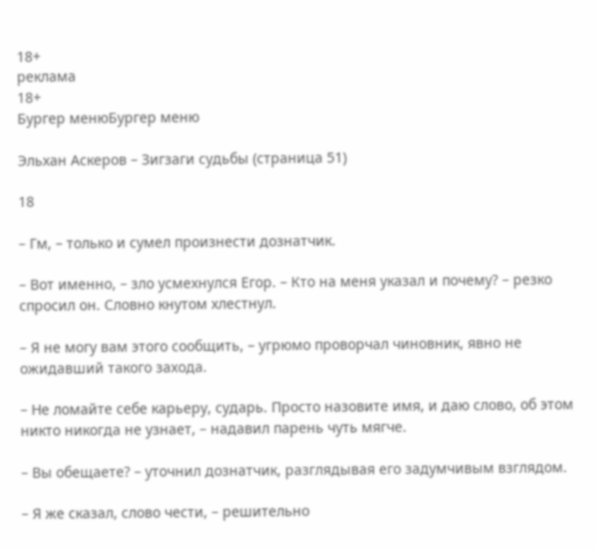18+
реклама
18+
Бургер менюБургер меню

Эльхан Аскеров – Зигзаги судьбы (страница 51)

18

– Гм, – только и сумел произнести дознатчик.

– Вот именно, – зло усмехнулся Егор. – Кто на меня указал и почему? – резко спросил он. Словно кнутом хлестнул.

– Я не могу вам этого сообщить, – угрюмо проворчал чиновник, явно не ожидавший такого захода.

– Не ломайте себе карьеру, сударь. Просто назовите имя, и даю слово, об этом никто никогда не узнает, – надавил парень чуть мягче.

– Вы обещаете? – уточнил дознатчик, разглядывая его задумчивым взглядом.

– Я же сказал, слово чести, – решительно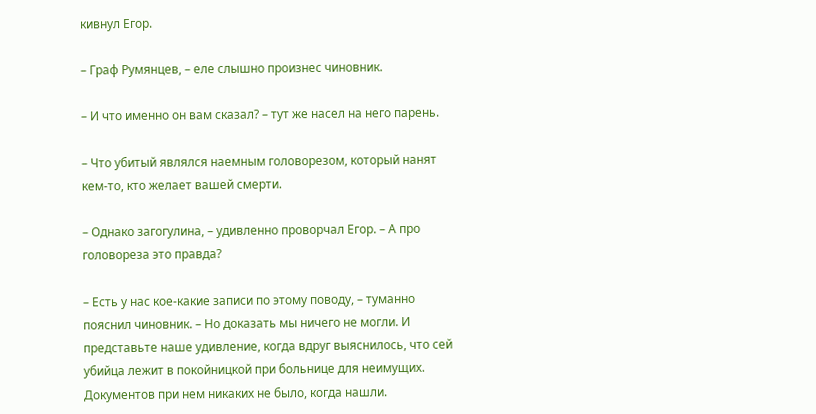кивнул Егор.

– Граф Румянцев, – еле слышно произнес чиновник.

– И что именно он вам сказал? – тут же насел на него парень.

– Что убитый являлся наемным головорезом, который нанят кем-то, кто желает вашей смерти.

– Однако загогулина, – удивленно проворчал Егор. – А про головореза это правда?

– Есть у нас кое-какие записи по этому поводу, – туманно пояснил чиновник. – Но доказать мы ничего не могли. И представьте наше удивление, когда вдруг выяснилось, что сей убийца лежит в покойницкой при больнице для неимущих. Документов при нем никаких не было, когда нашли.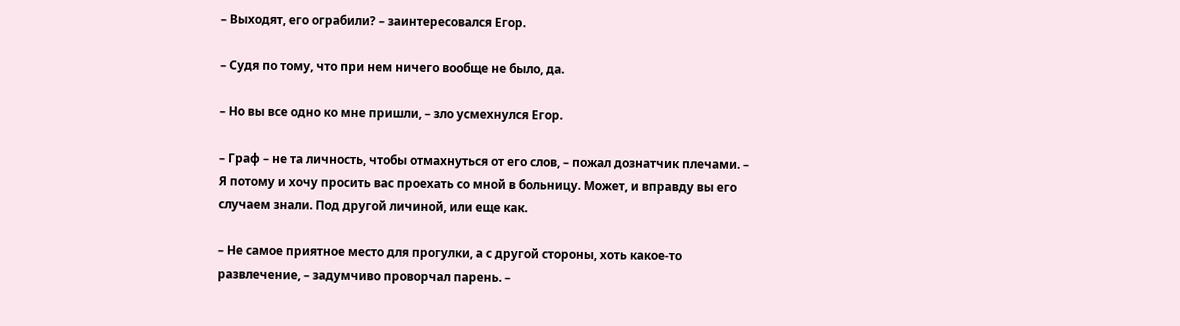– Выходят, его ограбили? – заинтересовался Егор.

– Судя по тому, что при нем ничего вообще не было, да.

– Но вы все одно ко мне пришли, – зло усмехнулся Егор.

– Граф – не та личность, чтобы отмахнуться от его слов, – пожал дознатчик плечами. – Я потому и хочу просить вас проехать со мной в больницу. Может, и вправду вы его случаем знали. Под другой личиной, или еще как.

– Не самое приятное место для прогулки, а с другой стороны, хоть какое-то развлечение, – задумчиво проворчал парень. –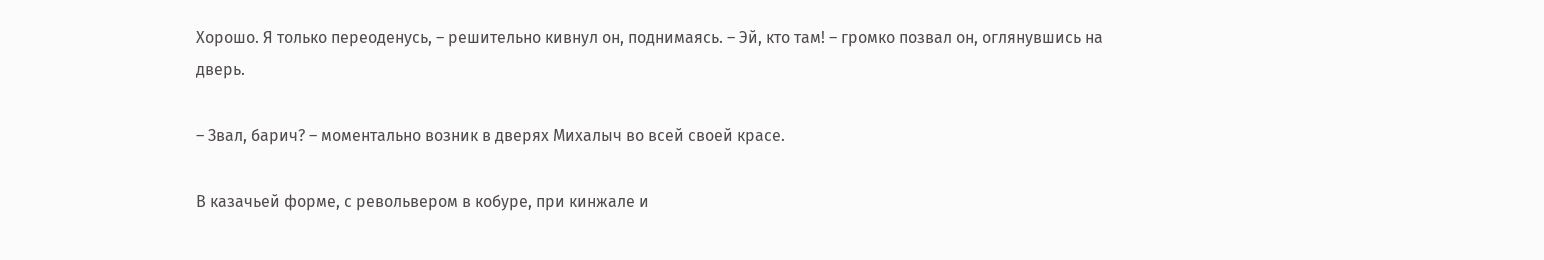Хорошо. Я только переоденусь, – решительно кивнул он, поднимаясь. – Эй, кто там! – громко позвал он, оглянувшись на дверь.

– Звал, барич? – моментально возник в дверях Михалыч во всей своей красе.

В казачьей форме, с револьвером в кобуре, при кинжале и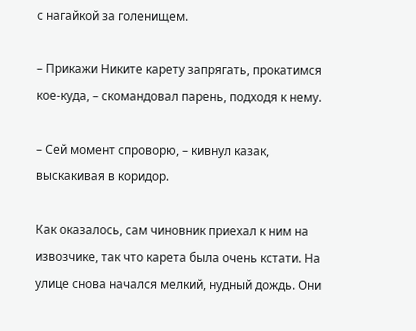с нагайкой за голенищем.

– Прикажи Никите карету запрягать, прокатимся кое-куда, – скомандовал парень, подходя к нему.

– Сей момент спроворю, – кивнул казак, выскакивая в коридор.

Как оказалось, сам чиновник приехал к ним на извозчике, так что карета была очень кстати. На улице снова начался мелкий, нудный дождь. Они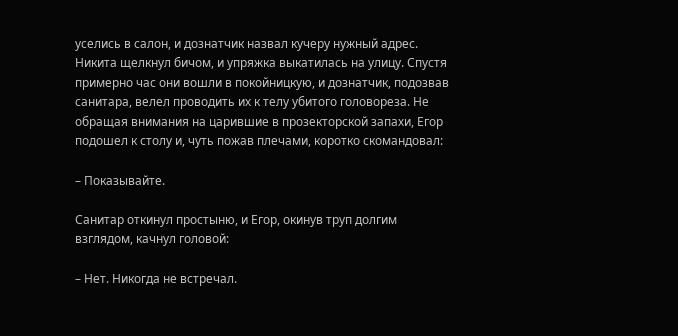уселись в салон, и дознатчик назвал кучеру нужный адрес. Никита щелкнул бичом, и упряжка выкатилась на улицу. Спустя примерно час они вошли в покойницкую, и дознатчик, подозвав санитара, велел проводить их к телу убитого головореза. Не обращая внимания на царившие в прозекторской запахи, Егор подошел к столу и, чуть пожав плечами, коротко скомандовал:

– Показывайте.

Санитар откинул простыню, и Егор, окинув труп долгим взглядом, качнул головой:

– Нет. Никогда не встречал.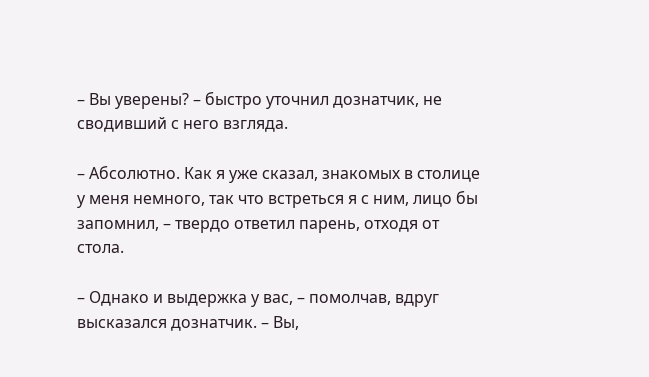– Вы уверены? – быстро уточнил дознатчик, не сводивший с него взгляда.

– Абсолютно. Как я уже сказал, знакомых в столице у меня немного, так что встреться я с ним, лицо бы запомнил, – твердо ответил парень, отходя от стола.

– Однако и выдержка у вас, – помолчав, вдруг высказался дознатчик. – Вы,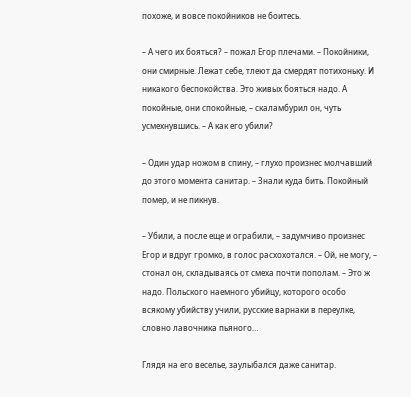похоже, и вовсе покойников не боитесь.

– А чего их бояться? – пожал Егор плечами. – Покойники, они смирные. Лежат себе, тлеют да смердят потихоньку. И никакого беспокойства. Это живых бояться надо. А покойные, они спокойные, – скаламбурил он, чуть усмехнувшись. – А как его убили?

– Один удар ножом в спину, – глухо произнес молчавший до этого момента санитар. – Знали куда бить. Покойный помер, и не пикнув.

– Убили, а после еще и ограбили, – задумчиво произнес Егор и вдруг громко, в голос расхохотался. – Ой, не могу, – стонал он, складываясь от смеха почти пополам. – Это ж надо. Польского наемного убийцу, которого особо всякому убийству учили, русские варнаки в переулке, словно лавочника пьяного…

Глядя на его веселье, заулыбался даже санитар.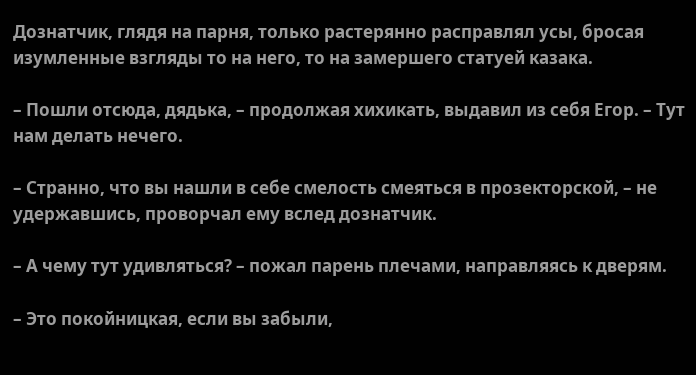Дознатчик, глядя на парня, только растерянно расправлял усы, бросая изумленные взгляды то на него, то на замершего статуей казака.

– Пошли отсюда, дядька, – продолжая хихикать, выдавил из себя Егор. – Тут нам делать нечего.

– Странно, что вы нашли в себе смелость смеяться в прозекторской, – не удержавшись, проворчал ему вслед дознатчик.

– А чему тут удивляться? – пожал парень плечами, направляясь к дверям.

– Это покойницкая, если вы забыли,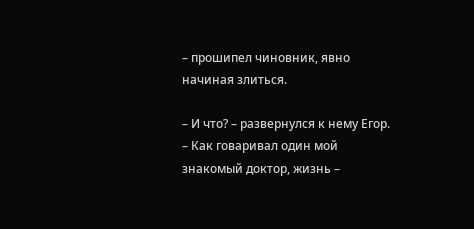– прошипел чиновник, явно начиная злиться.

– И что? – развернулся к нему Егор. – Как говаривал один мой знакомый доктор, жизнь –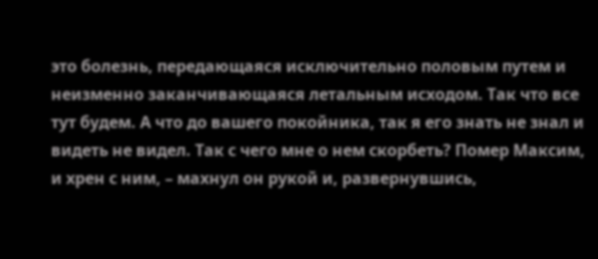это болезнь, передающаяся исключительно половым путем и неизменно заканчивающаяся летальным исходом. Так что все тут будем. А что до вашего покойника, так я его знать не знал и видеть не видел. Так с чего мне о нем скорбеть? Помер Максим, и хрен с ним, – махнул он рукой и, развернувшись,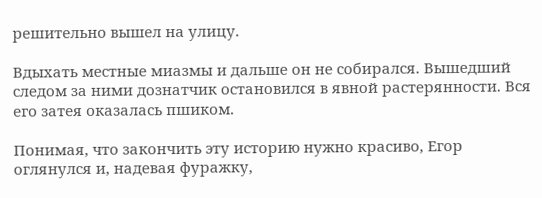решительно вышел на улицу.

Вдыхать местные миазмы и дальше он не собирался. Вышедший следом за ними дознатчик остановился в явной растерянности. Вся его затея оказалась пшиком.

Понимая, что закончить эту историю нужно красиво, Егор оглянулся и, надевая фуражку,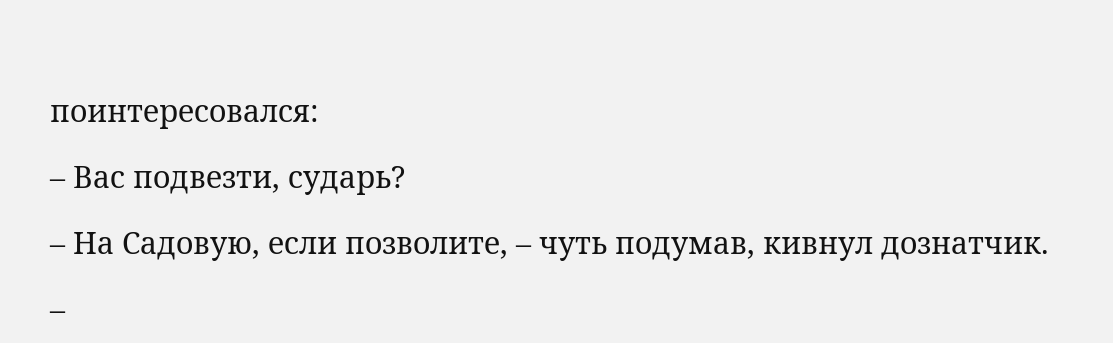поинтересовался:

– Вас подвезти, сударь?

– На Садовую, если позволите, – чуть подумав, кивнул дознатчик.

–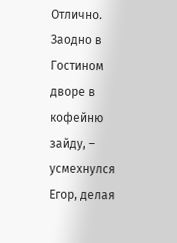Отлично. Заодно в Гостином дворе в кофейню зайду, – усмехнулся Егор, делая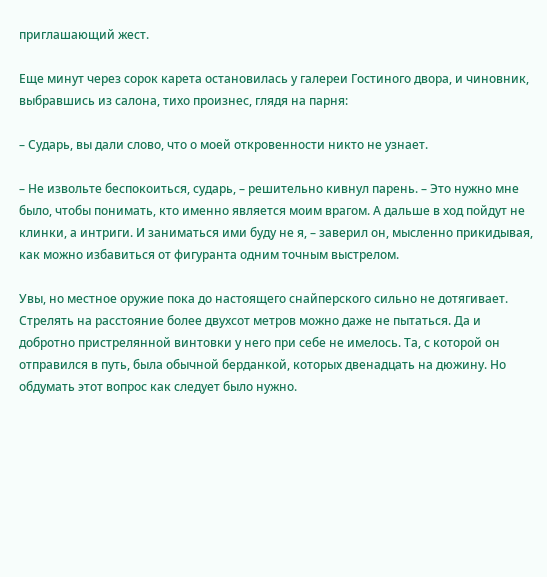приглашающий жест.

Еще минут через сорок карета остановилась у галереи Гостиного двора, и чиновник, выбравшись из салона, тихо произнес, глядя на парня:

– Сударь, вы дали слово, что о моей откровенности никто не узнает.

– Не извольте беспокоиться, сударь, – решительно кивнул парень. – Это нужно мне было, чтобы понимать, кто именно является моим врагом. А дальше в ход пойдут не клинки, а интриги. И заниматься ими буду не я, – заверил он, мысленно прикидывая, как можно избавиться от фигуранта одним точным выстрелом.

Увы, но местное оружие пока до настоящего снайперского сильно не дотягивает. Стрелять на расстояние более двухсот метров можно даже не пытаться. Да и добротно пристрелянной винтовки у него при себе не имелось. Та, с которой он отправился в путь, была обычной берданкой, которых двенадцать на дюжину. Но обдумать этот вопрос как следует было нужно.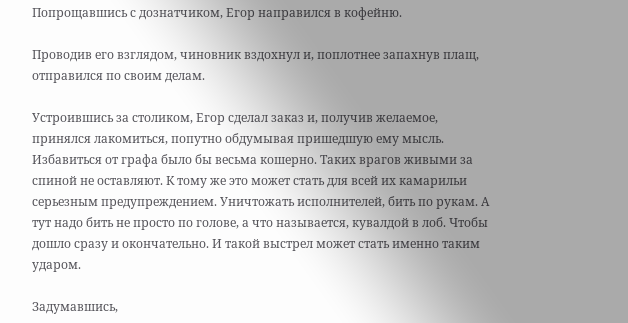Попрощавшись с дознатчиком, Егор направился в кофейню.

Проводив его взглядом, чиновник вздохнул и, поплотнее запахнув плащ, отправился по своим делам.

Устроившись за столиком, Егор сделал заказ и, получив желаемое, принялся лакомиться, попутно обдумывая пришедшую ему мысль. Избавиться от графа было бы весьма кошерно. Таких врагов живыми за спиной не оставляют. К тому же это может стать для всей их камарильи серьезным предупреждением. Уничтожать исполнителей, бить по рукам. А тут надо бить не просто по голове, а что называется, кувалдой в лоб. Чтобы дошло сразу и окончательно. И такой выстрел может стать именно таким ударом.

Задумавшись,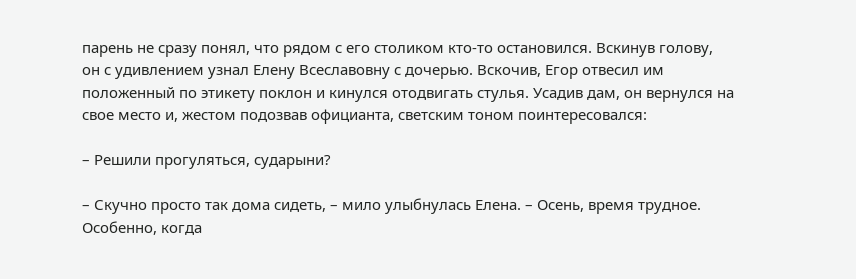парень не сразу понял, что рядом с его столиком кто-то остановился. Вскинув голову, он с удивлением узнал Елену Всеславовну с дочерью. Вскочив, Егор отвесил им положенный по этикету поклон и кинулся отодвигать стулья. Усадив дам, он вернулся на свое место и, жестом подозвав официанта, светским тоном поинтересовался:

– Решили прогуляться, сударыни?

– Скучно просто так дома сидеть, – мило улыбнулась Елена. – Осень, время трудное. Особенно, когда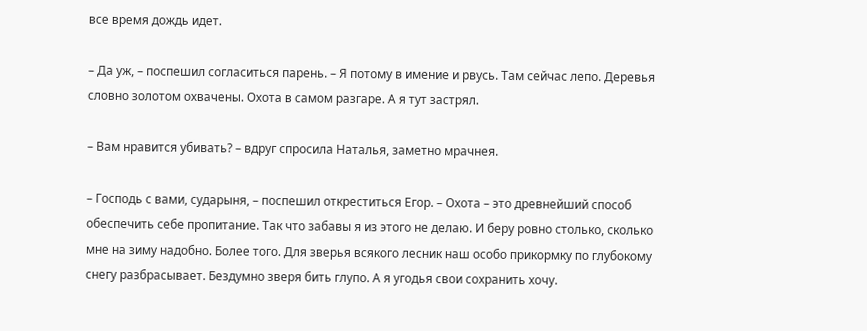все время дождь идет.

– Да уж, – поспешил согласиться парень. – Я потому в имение и рвусь. Там сейчас лепо. Деревья словно золотом охвачены. Охота в самом разгаре. А я тут застрял.

– Вам нравится убивать? – вдруг спросила Наталья, заметно мрачнея.

– Господь с вами, сударыня, – поспешил откреститься Егор. – Охота – это древнейший способ обеспечить себе пропитание. Так что забавы я из этого не делаю. И беру ровно столько, сколько мне на зиму надобно. Более того. Для зверья всякого лесник наш особо прикормку по глубокому снегу разбрасывает. Бездумно зверя бить глупо. А я угодья свои сохранить хочу.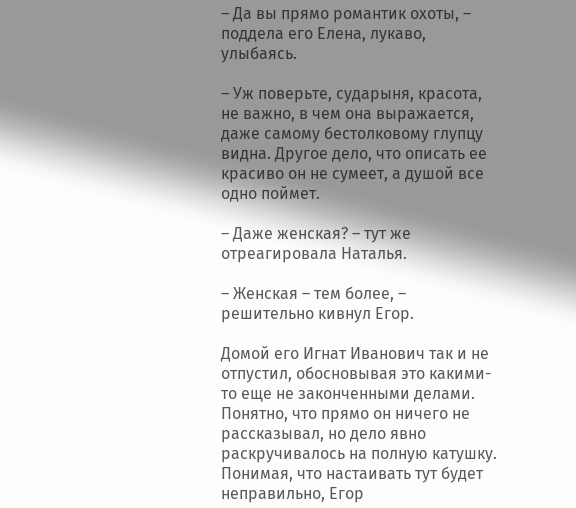– Да вы прямо романтик охоты, – поддела его Елена, лукаво, улыбаясь.

– Уж поверьте, сударыня, красота, не важно, в чем она выражается, даже самому бестолковому глупцу видна. Другое дело, что описать ее красиво он не сумеет, а душой все одно поймет.

– Даже женская? – тут же отреагировала Наталья.

– Женская – тем более, – решительно кивнул Егор.

Домой его Игнат Иванович так и не отпустил, обосновывая это какими-то еще не законченными делами. Понятно, что прямо он ничего не рассказывал, но дело явно раскручивалось на полную катушку. Понимая, что настаивать тут будет неправильно, Егор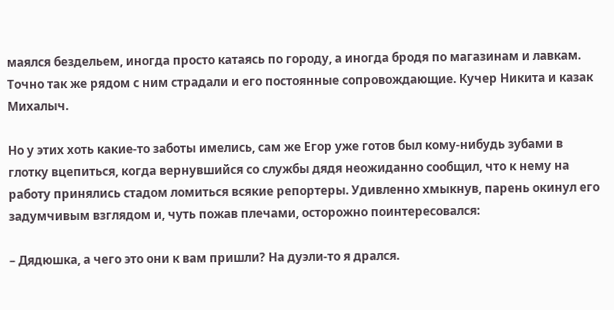маялся бездельем, иногда просто катаясь по городу, а иногда бродя по магазинам и лавкам. Точно так же рядом с ним страдали и его постоянные сопровождающие. Кучер Никита и казак Михалыч.

Но у этих хоть какие-то заботы имелись, сам же Егор уже готов был кому-нибудь зубами в глотку вцепиться, когда вернувшийся со службы дядя неожиданно сообщил, что к нему на работу принялись стадом ломиться всякие репортеры. Удивленно хмыкнув, парень окинул его задумчивым взглядом и, чуть пожав плечами, осторожно поинтересовался:

– Дядюшка, а чего это они к вам пришли? На дуэли-то я дрался.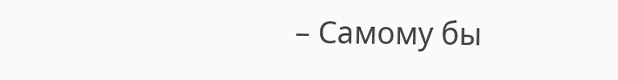– Самому бы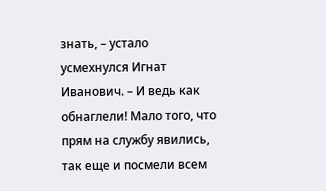знать, – устало усмехнулся Игнат Иванович. – И ведь как обнаглели! Мало того, что прям на службу явились, так еще и посмели всем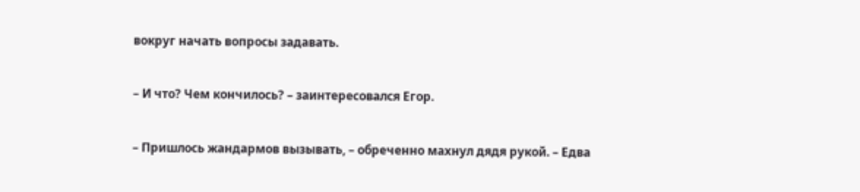вокруг начать вопросы задавать.

– И что? Чем кончилось? – заинтересовался Егор.

– Пришлось жандармов вызывать, – обреченно махнул дядя рукой. – Едва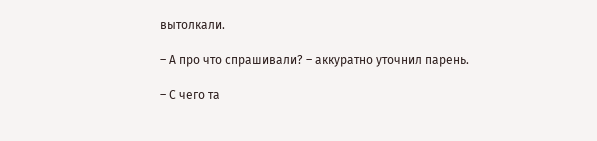вытолкали.

– А про что спрашивали? – аккуратно уточнил парень.

– С чего та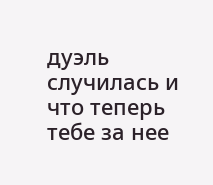дуэль случилась и что теперь тебе за нее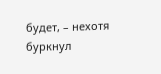будет, – нехотя буркнул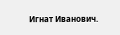Игнат Иванович.